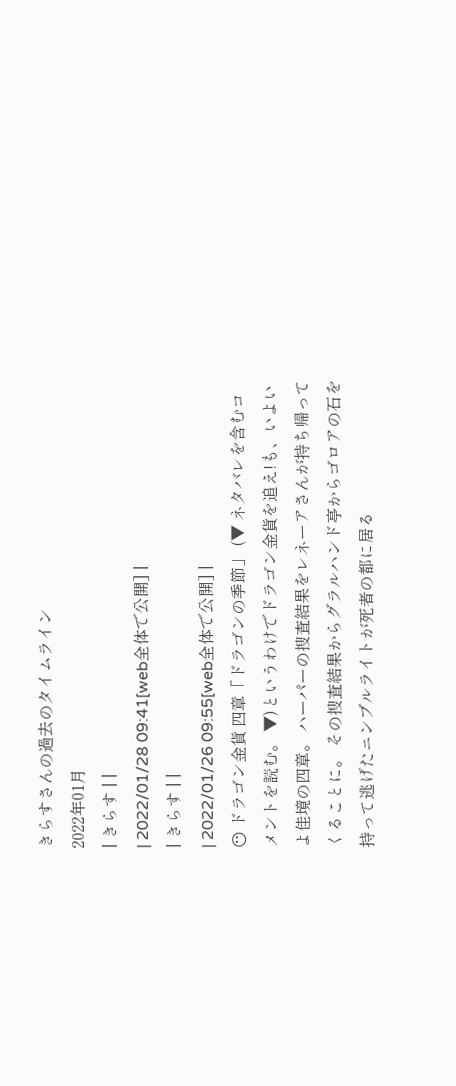きらすさんの過去のタイムライン
2022年01月
| きらす | |
| 2022/01/28 09:41[web全体で公開] |
| きらす | |
| 2022/01/26 09:55[web全体で公開] |
😶 ドラゴン金貨 四章「ドラゴンの季節」 (▼ ネタバレを含むコメントを読む。 ▼)というわけでドラゴン金貨を追え!も、いよいよ佳境の四章。 ハーパーの捜査結果をレネーアさんが持ち帰ってくることに。 その捜査結果からグラルハンド亭からゴロアの石を持って逃げたニンブルライトが死者の都に居る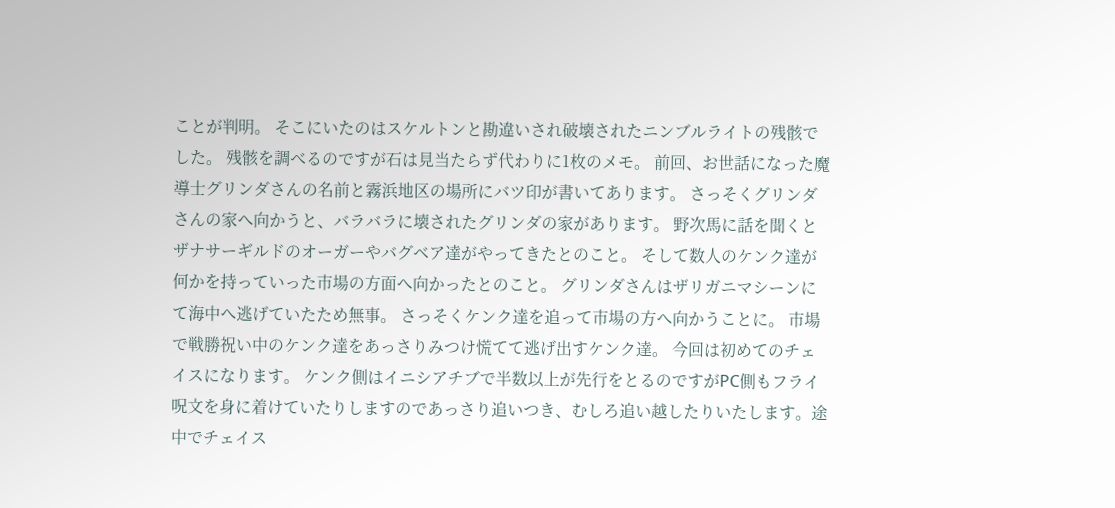ことが判明。 そこにいたのはスケルトンと勘違いされ破壊されたニンブルライトの残骸でした。 残骸を調べるのですが石は見当たらず代わりに1枚のメモ。 前回、お世話になった魔導士グリンダさんの名前と霧浜地区の場所にバツ印が書いてあります。 さっそくグリンダさんの家へ向かうと、バラバラに壊されたグリンダの家があります。 野次馬に話を聞くとザナサーギルドのオーガーやバグベア達がやってきたとのこと。 そして数人のケンク達が何かを持っていった市場の方面へ向かったとのこと。 グリンダさんはザリガニマシーンにて海中へ逃げていたため無事。 さっそくケンク達を追って市場の方へ向かうことに。 市場で戦勝祝い中のケンク達をあっさりみつけ慌てて逃げ出すケンク達。 今回は初めてのチェイスになります。 ケンク側はイニシアチブで半数以上が先行をとるのですがPC側もフライ呪文を身に着けていたりしますのであっさり追いつき、むしろ追い越したりいたします。途中でチェイス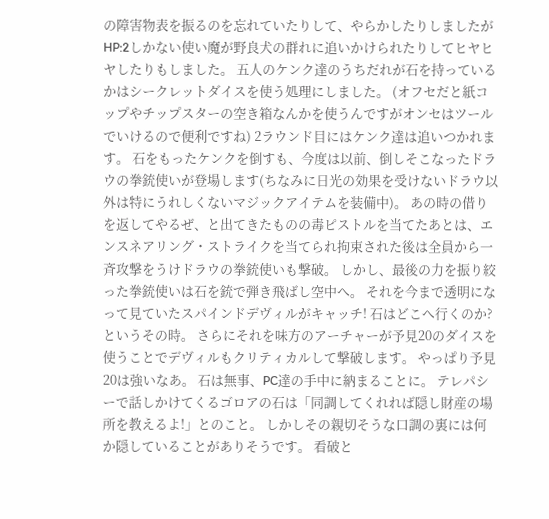の障害物表を振るのを忘れていたりして、やらかしたりしましたがHP:2しかない使い魔が野良犬の群れに追いかけられたりしてヒヤヒヤしたりもしました。 五人のケンク達のうちだれが石を持っているかはシークレットダイスを使う処理にしました。 (オフセだと紙コップやチップスターの空き箱なんかを使うんですがオンセはツールでいけるので便利ですね) 2ラウンド目にはケンク達は追いつかれます。 石をもったケンクを倒すも、今度は以前、倒しそこなったドラウの拳銃使いが登場します(ちなみに日光の効果を受けないドラウ以外は特にうれしくないマジックアイテムを装備中)。 あの時の借りを返してやるぜ、と出てきたものの毒ピストルを当てたあとは、エンスネアリング・ストライクを当てられ拘束された後は全員から一斉攻撃をうけドラウの拳銃使いも撃破。 しかし、最後の力を振り絞った拳銃使いは石を銃で弾き飛ばし空中へ。 それを今まで透明になって見ていたスパインドデヴィルがキャッチ! 石はどこへ行くのか?というその時。 さらにそれを味方のアーチャーが予見20のダイスを使うことでデヴィルもクリティカルして撃破します。 やっぱり予見20は強いなあ。 石は無事、PC達の手中に納まることに。 テレパシーで話しかけてくるゴロアの石は「同調してくれれば隠し財産の場所を教えるよ!」とのこと。 しかしその親切そうな口調の裏には何か隠していることがありそうです。 看破と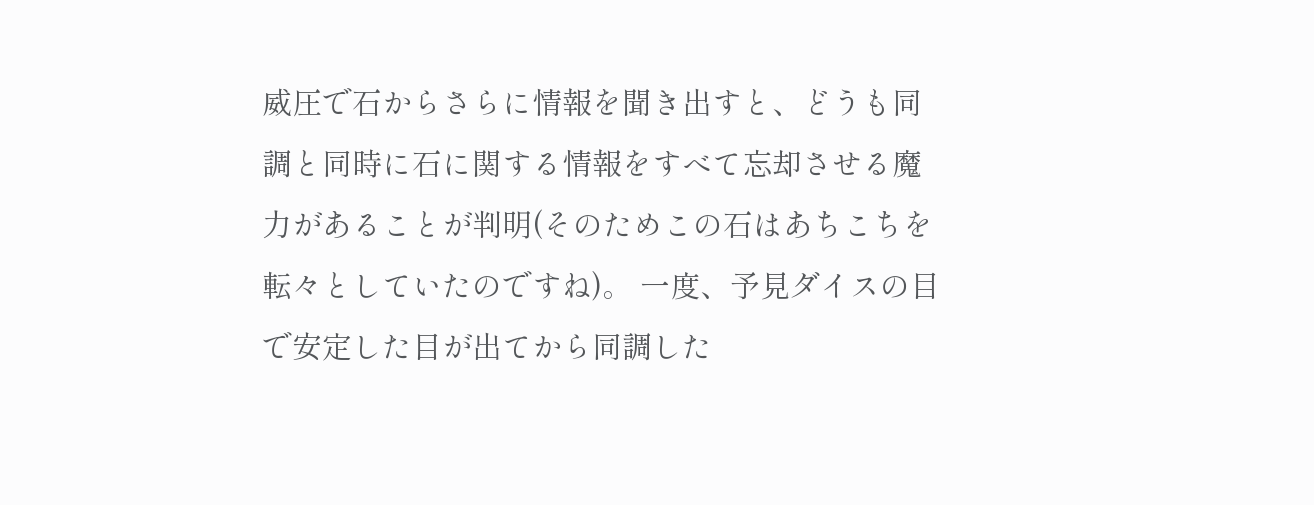威圧で石からさらに情報を聞き出すと、どうも同調と同時に石に関する情報をすべて忘却させる魔力があることが判明(そのためこの石はあちこちを転々としていたのですね)。 一度、予見ダイスの目で安定した目が出てから同調した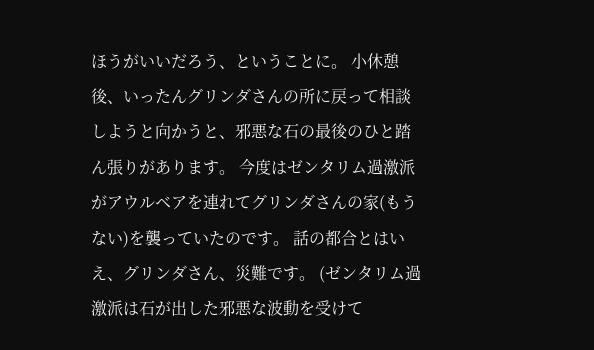ほうがいいだろう、ということに。 小休憩後、いったんグリンダさんの所に戻って相談しようと向かうと、邪悪な石の最後のひと踏ん張りがあります。 今度はゼンタリム過激派がアウルベアを連れてグリンダさんの家(もうない)を襲っていたのです。 話の都合とはいえ、グリンダさん、災難です。 (ゼンタリム過激派は石が出した邪悪な波動を受けて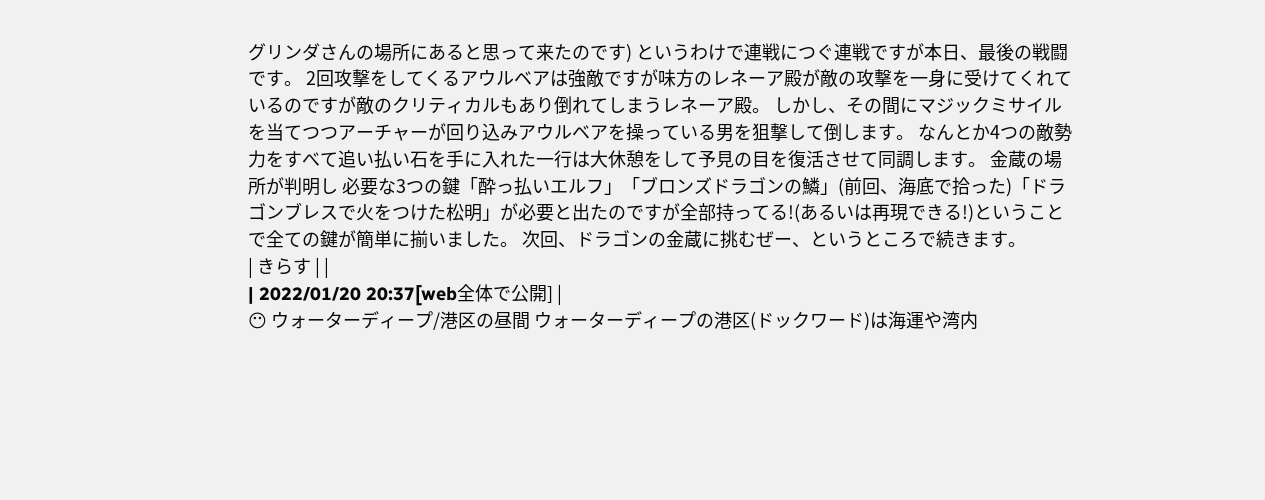グリンダさんの場所にあると思って来たのです) というわけで連戦につぐ連戦ですが本日、最後の戦闘です。 2回攻撃をしてくるアウルベアは強敵ですが味方のレネーア殿が敵の攻撃を一身に受けてくれているのですが敵のクリティカルもあり倒れてしまうレネーア殿。 しかし、その間にマジックミサイルを当てつつアーチャーが回り込みアウルベアを操っている男を狙撃して倒します。 なんとか4つの敵勢力をすべて追い払い石を手に入れた一行は大休憩をして予見の目を復活させて同調します。 金蔵の場所が判明し 必要な3つの鍵「酔っ払いエルフ」「ブロンズドラゴンの鱗」(前回、海底で拾った)「ドラゴンブレスで火をつけた松明」が必要と出たのですが全部持ってる!(あるいは再現できる!)ということで全ての鍵が簡単に揃いました。 次回、ドラゴンの金蔵に挑むぜー、というところで続きます。
| きらす | |
| 2022/01/20 20:37[web全体で公開] |
😶 ウォーターディープ/港区の昼間 ウォーターディープの港区(ドックワード)は海運や湾内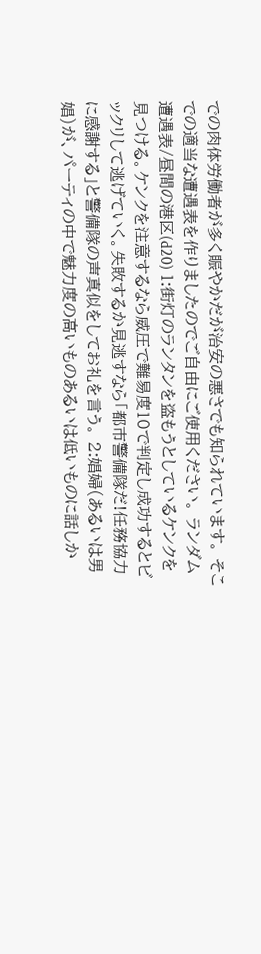での肉体労働者が多く賑やかだが治安の悪さでも知られています。 そこでの適当な遭遇表を作りましたのでご自由にご使用ください。 ランダム遭遇表/昼間の港区(d20) 1:街灯のランタンを盗もうとしているケンクを見つける。ケンクを注意するなら威圧で難易度10で判定し成功するとビックリして逃げていく。失敗するか見逃すなら「都市警備隊だ!任務協力に感謝する」と警備隊の声真似をしてお礼を言う。 2:娼婦(あるいは男娼)が、パーティの中で魅力度の高いものあるいは低いものに話しか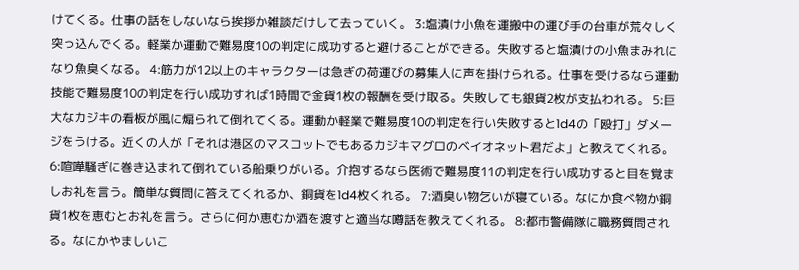けてくる。仕事の話をしないなら挨拶か雑談だけして去っていく。 3:塩漬け小魚を運搬中の運び手の台車が荒々しく突っ込んでくる。軽業か運動で難易度10の判定に成功すると避けることができる。失敗すると塩漬けの小魚まみれになり魚臭くなる。 4:筋力が12以上のキャラクターは急ぎの荷運びの募集人に声を掛けられる。仕事を受けるなら運動技能で難易度10の判定を行い成功すれば1時間で金貨1枚の報酬を受け取る。失敗しても銀貨2枚が支払われる。 5:巨大なカジキの看板が風に煽られて倒れてくる。運動か軽業で難易度10の判定を行い失敗すると1d4の「殴打」ダメージをうける。近くの人が「それは港区のマスコットでもあるカジキマグロのベイオネット君だよ」と教えてくれる。 6:喧嘩騒ぎに巻き込まれて倒れている船乗りがいる。介抱するなら医術で難易度11の判定を行い成功すると目を覚ましお礼を言う。簡単な質問に答えてくれるか、銅貨を1d4枚くれる。 7:酒臭い物乞いが寝ている。なにか食べ物か銅貨1枚を恵むとお礼を言う。さらに何か恵むか酒を渡すと適当な噂話を教えてくれる。 8:都市警備隊に職務質問される。なにかやましいこ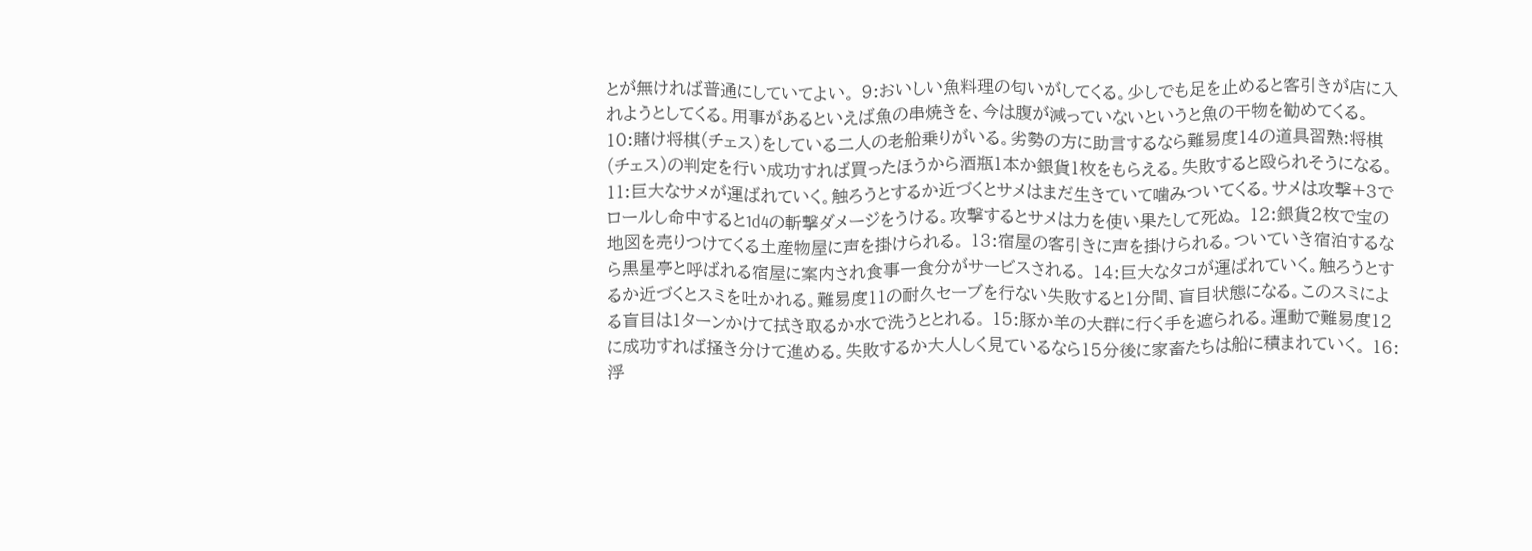とが無ければ普通にしていてよい。 9:おいしい魚料理の匂いがしてくる。少しでも足を止めると客引きが店に入れようとしてくる。用事があるといえば魚の串焼きを、今は腹が減っていないというと魚の干物を勧めてくる。 10:賭け将棋(チェス)をしている二人の老船乗りがいる。劣勢の方に助言するなら難易度14の道具習熟:将棋(チェス)の判定を行い成功すれば買ったほうから酒瓶1本か銀貨1枚をもらえる。失敗すると殴られそうになる。 11:巨大なサメが運ばれていく。触ろうとするか近づくとサメはまだ生きていて噛みついてくる。サメは攻撃+3でロールし命中すると1d4の斬撃ダメージをうける。攻撃するとサメは力を使い果たして死ぬ。 12:銀貨2枚で宝の地図を売りつけてくる土産物屋に声を掛けられる。 13:宿屋の客引きに声を掛けられる。ついていき宿泊するなら黒星亭と呼ばれる宿屋に案内され食事一食分がサービスされる。 14:巨大なタコが運ばれていく。触ろうとするか近づくとスミを吐かれる。難易度11の耐久セーブを行ない失敗すると1分間、盲目状態になる。このスミによる盲目は1ターンかけて拭き取るか水で洗うととれる。 15:豚か羊の大群に行く手を遮られる。運動で難易度12に成功すれば掻き分けて進める。失敗するか大人しく見ているなら15分後に家畜たちは船に積まれていく。 16:浮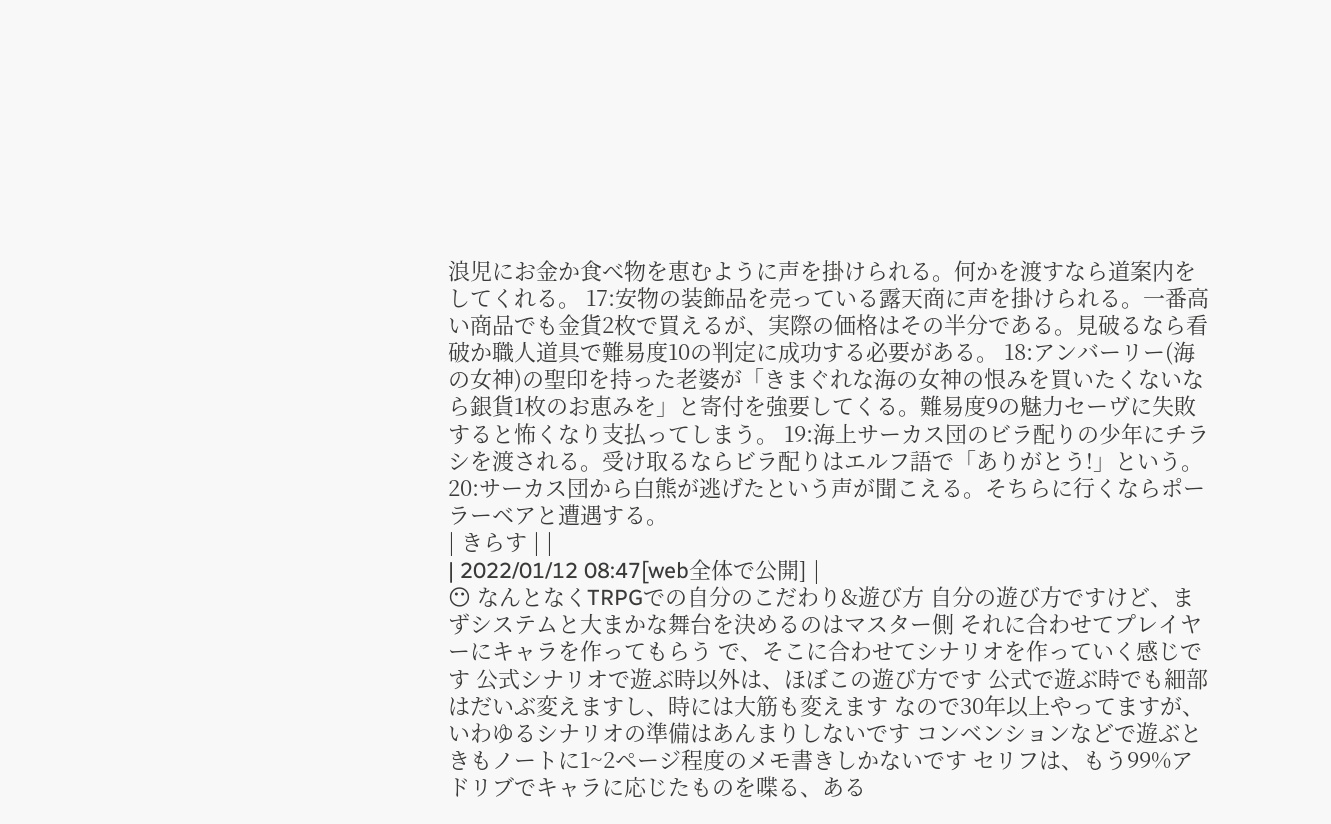浪児にお金か食べ物を恵むように声を掛けられる。何かを渡すなら道案内をしてくれる。 17:安物の装飾品を売っている露天商に声を掛けられる。一番高い商品でも金貨2枚で買えるが、実際の価格はその半分である。見破るなら看破か職人道具で難易度10の判定に成功する必要がある。 18:アンバーリー(海の女神)の聖印を持った老婆が「きまぐれな海の女神の恨みを買いたくないなら銀貨1枚のお恵みを」と寄付を強要してくる。難易度9の魅力セーヴに失敗すると怖くなり支払ってしまう。 19:海上サーカス団のビラ配りの少年にチラシを渡される。受け取るならビラ配りはエルフ語で「ありがとう!」という。 20:サーカス団から白熊が逃げたという声が聞こえる。そちらに行くならポーラーベアと遭遇する。
| きらす | |
| 2022/01/12 08:47[web全体で公開] |
😶 なんとなくTRPGでの自分のこだわり&遊び方 自分の遊び方ですけど、まずシステムと大まかな舞台を決めるのはマスター側 それに合わせてプレイヤーにキャラを作ってもらう で、そこに合わせてシナリオを作っていく感じです 公式シナリオで遊ぶ時以外は、ほぼこの遊び方です 公式で遊ぶ時でも細部はだいぶ変えますし、時には大筋も変えます なので30年以上やってますが、いわゆるシナリオの準備はあんまりしないです コンベンションなどで遊ぶときもノートに1~2ページ程度のメモ書きしかないです セリフは、もう99%アドリブでキャラに応じたものを喋る、ある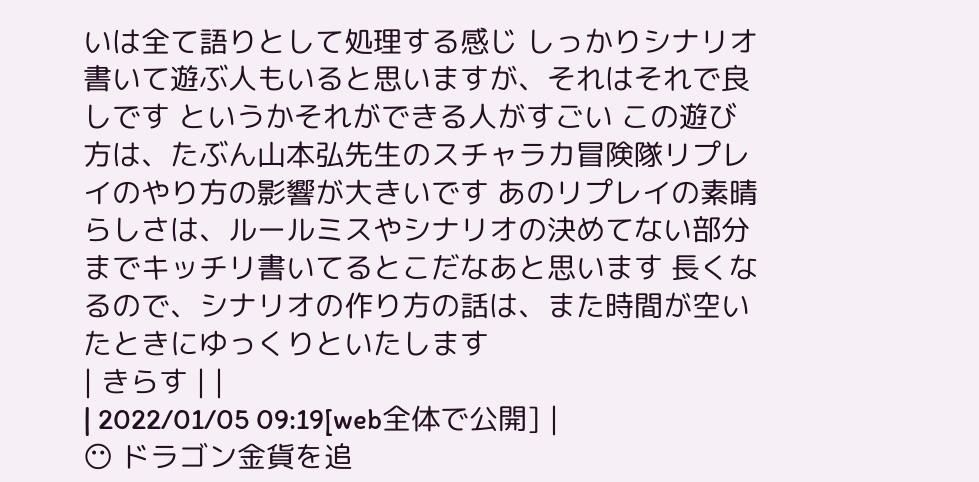いは全て語りとして処理する感じ しっかりシナリオ書いて遊ぶ人もいると思いますが、それはそれで良しです というかそれができる人がすごい この遊び方は、たぶん山本弘先生のスチャラカ冒険隊リプレイのやり方の影響が大きいです あのリプレイの素晴らしさは、ルールミスやシナリオの決めてない部分までキッチリ書いてるとこだなあと思います 長くなるので、シナリオの作り方の話は、また時間が空いたときにゆっくりといたします
| きらす | |
| 2022/01/05 09:19[web全体で公開] |
😶 ドラゴン金貨を追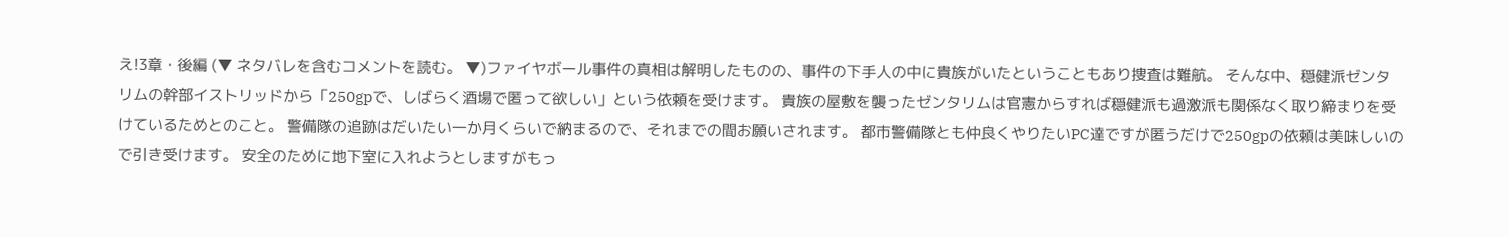え!3章・後編 (▼ ネタバレを含むコメントを読む。 ▼)ファイヤボール事件の真相は解明したものの、事件の下手人の中に貴族がいたということもあり捜査は難航。 そんな中、穏健派ゼンタリムの幹部イストリッドから「250gpで、しばらく酒場で匿って欲しい」という依頼を受けます。 貴族の屋敷を襲ったゼンタリムは官憲からすれば穏健派も過激派も関係なく取り締まりを受けているためとのこと。 警備隊の追跡はだいたい一か月くらいで納まるので、それまでの間お願いされます。 都市警備隊とも仲良くやりたいPC達ですが匿うだけで250gpの依頼は美味しいので引き受けます。 安全のために地下室に入れようとしますがもっ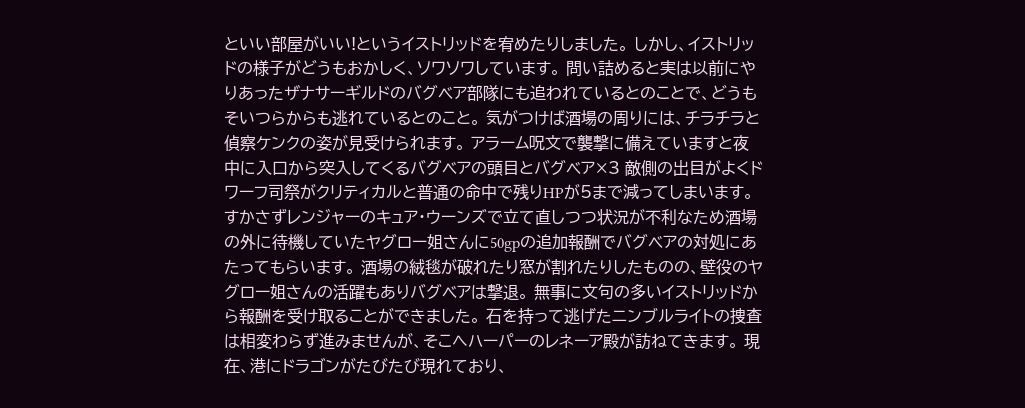といい部屋がいい!というイストリッドを宥めたりしました。 しかし、イストリッドの様子がどうもおかしく、ソワソワしています。 問い詰めると実は以前にやりあったザナサーギルドのバグベア部隊にも追われているとのことで、どうもそいつらからも逃れているとのこと。 気がつけば酒場の周りには、チラチラと偵察ケンクの姿が見受けられます。 アラーム呪文で襲撃に備えていますと夜中に入口から突入してくるバグベアの頭目とバグベア×3 敵側の出目がよくドワーフ司祭がクリティカルと普通の命中で残りHPが5まで減ってしまいます。 すかさずレンジャーのキュア・ウーンズで立て直しつつ状況が不利なため酒場の外に待機していたヤグロー姐さんに50gpの追加報酬でバグベアの対処にあたってもらいます。 酒場の絨毯が破れたり窓が割れたりしたものの、壁役のヤグロー姐さんの活躍もありバグベアは撃退。 無事に文句の多いイストリッドから報酬を受け取ることができました。 石を持って逃げたニンブルライトの捜査は相変わらず進みませんが、そこへハーパーのレネーア殿が訪ねてきます。 現在、港にドラゴンがたびたび現れており、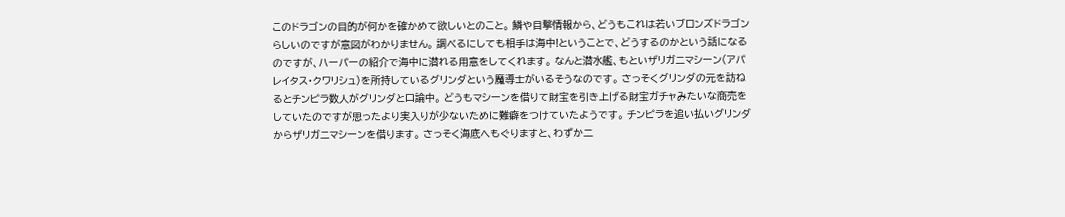このドラゴンの目的が何かを確かめて欲しいとのこと。 鱗や目撃情報から、どうもこれは若いブロンズドラゴンらしいのですが意図がわかりません。 調べるにしても相手は海中!ということで、どうするのかという話になるのですが、ハーパーの紹介で海中に潜れる用意をしてくれます。 なんと潜水艦、もといザリガニマシーン(アパレイタス・クワリシュ)を所持しているグリンダという魔導士がいるそうなのです。 さっそくグリンダの元を訪ねるとチンピラ数人がグリンダと口論中。 どうもマシーンを借りて財宝を引き上げる財宝ガチャみたいな商売をしていたのですが思ったより実入りが少ないために難癖をつけていたようです。 チンピラを追い払いグリンダからザリガニマシーンを借ります。 さっそく海底へもぐりますと、わずか二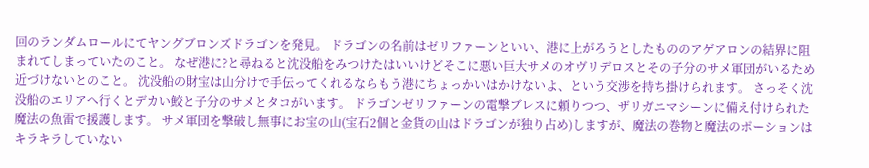回のランダムロールにてヤングブロンズドラゴンを発見。 ドラゴンの名前はゼリファーンといい、港に上がろうとしたもののアゲアロンの結界に阻まれてしまっていたのこと。 なぜ港に?と尋ねると沈没船をみつけたはいいけどそこに悪い巨大サメのオヴリデロスとその子分のサメ軍団がいるため近づけないとのこと。 沈没船の財宝は山分けで手伝ってくれるならもう港にちょっかいはかけないよ、という交渉を持ち掛けられます。 さっそく沈没船のエリアへ行くとデカい鮫と子分のサメとタコがいます。 ドラゴンゼリファーンの電撃ブレスに頼りつつ、ザリガニマシーンに備え付けられた魔法の魚雷で援護します。 サメ軍団を撃破し無事にお宝の山(宝石2個と金貨の山はドラゴンが独り占め)しますが、魔法の巻物と魔法のポーションはキラキラしていない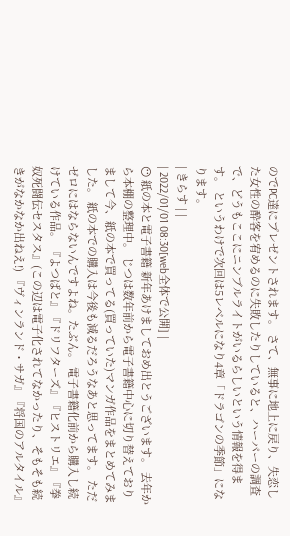のでPC達にプレゼントされます。 さて、無事に地上に戻り、失恋した女性の酔客を宥めるのに失敗したりしていると、ハーパーの調査で、どうもここにニンブルライトがいるらしいという情報を得ます。 というわけで次回は5レベルになり4章「ドラゴンの季節」になります。
| きらす | |
| 2022/01/01 08:30[web全体で公開] |
😶 紙の本と電子書籍 新年あけましておめ出とうございます。 去年から本棚の整理中。 じつは数年前から電子書籍中心に切り替えておりまして今、紙の本で買ってる(買っていた)マンガ作品をまとめてみました。 紙の本での購入は今後も減るだろうなあと思ってます。 ただゼロにはならないんですよね。たぶん。 電子書籍化前から購入し続けている作品。 『よつばと』『ドリフターズ』『ヒストリエ』『拳奴死闘伝セスタス』(この辺は電子化されてなかったり、そもそも続きがなかなか出ねえ!) 『ヴィンランド・サガ』『将国のアルタイル』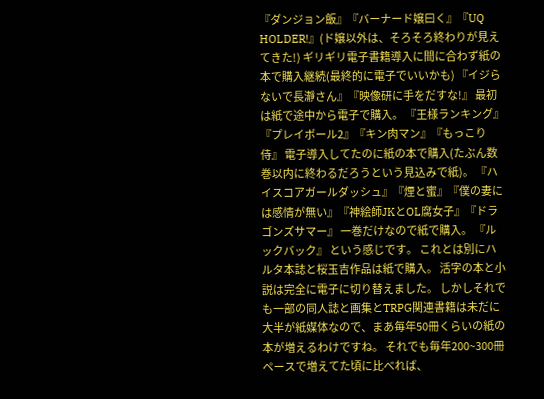『ダンジョン飯』『バーナード嬢曰く』『UQ HOLDER!』(ド嬢以外は、そろそろ終わりが見えてきた!) ギリギリ電子書籍導入に間に合わず紙の本で購入継続(最終的に電子でいいかも) 『イジらないで長瀞さん』『映像研に手をだすな!』 最初は紙で途中から電子で購入。 『王様ランキング』『プレイボール2』『キン肉マン』『もっこり侍』 電子導入してたのに紙の本で購入(たぶん数巻以内に終わるだろうという見込みで紙)。 『ハイスコアガールダッシュ』『煙と蜜』『僕の妻には感情が無い』『神絵師JKとOL腐女子』『ドラゴンズサマー』 一巻だけなので紙で購入。 『ルックバック』 という感じです。 これとは別にハルタ本誌と桜玉吉作品は紙で購入。 活字の本と小説は完全に電子に切り替えました。 しかしそれでも一部の同人誌と画集とTRPG関連書籍は未だに大半が紙媒体なので、まあ毎年50冊くらいの紙の本が増えるわけですね。 それでも毎年200~300冊ペースで増えてた頃に比べれば、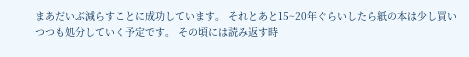まあだいぶ減らすことに成功しています。 それとあと15~20年ぐらいしたら紙の本は少し買いつつも処分していく予定です。 その頃には読み返す時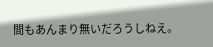間もあんまり無いだろうしねえ。